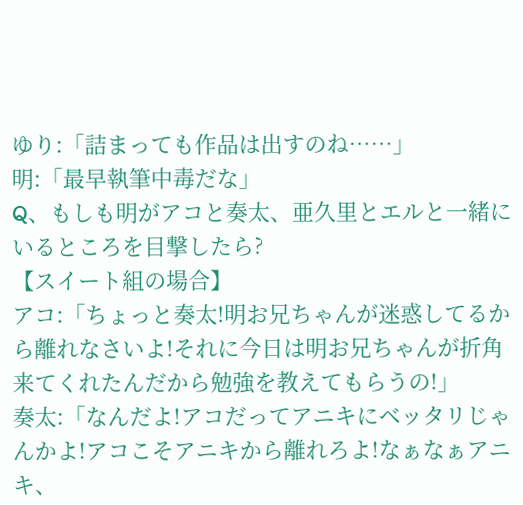ゆり:「詰まっても作品は出すのね……」
明:「最早執筆中毒だな」
Q、もしも明がアコと奏太、亜久里とエルと一緒にいるところを目撃したら?
【スイート組の場合】
アコ:「ちょっと奏太!明お兄ちゃんが迷惑してるから離れなさいよ!それに今日は明お兄ちゃんが折角来てくれたんだから勉強を教えてもらうの!」
奏太:「なんだよ!アコだってアニキにベッタリじゃんかよ!アコこそアニキから離れろよ!なぁなぁアニキ、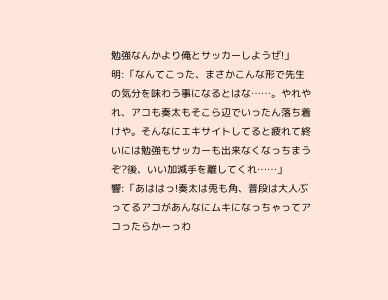勉強なんかより俺とサッカーしようぜ!」
明:「なんてこった、まさかこんな形で先生の気分を味わう事になるとはな……。やれやれ、アコも奏太もそこら辺でいったん落ち着けや。そんなにエキサイトしてると疲れて終いには勉強もサッカーも出来なくなっちまうぞ?後、いい加減手を離してくれ……」
響:「あははっ!奏太は兎も角、普段は大人ぶってるアコがあんなにムキになっちゃってアコったらかーっわ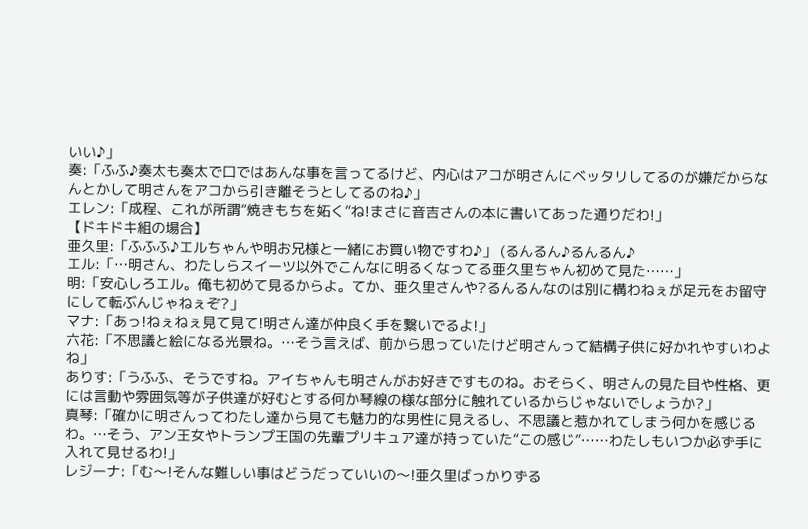いい♪」
奏:「ふふ♪奏太も奏太で口ではあんな事を言ってるけど、内心はアコが明さんにベッタリしてるのが嫌だからなんとかして明さんをアコから引き離そうとしてるのね♪」
エレン:「成程、これが所謂“焼きもちを妬く”ね!まさに音吉さんの本に書いてあった通りだわ!」
【ドキドキ組の場合】
亜久里:「ふふふ♪エルちゃんや明お兄様と一緒にお買い物ですわ♪」 (るんるん♪るんるん♪
エル:「…明さん、わたしらスイーツ以外でこんなに明るくなってる亜久里ちゃん初めて見た……」
明:「安心しろエル。俺も初めて見るからよ。てか、亜久里さんや?るんるんなのは別に構わねぇが足元をお留守にして転ぶんじゃねぇぞ?」
マナ:「あっ!ねぇねぇ見て見て!明さん達が仲良く手を繋いでるよ!」
六花:「不思議と絵になる光景ね。…そう言えば、前から思っていたけど明さんって結構子供に好かれやすいわよね」
ありす:「うふふ、そうですね。アイちゃんも明さんがお好きですものね。おそらく、明さんの見た目や性格、更には言動や雰囲気等が子供達が好むとする何か琴線の様な部分に触れているからじゃないでしょうか?」
真琴:「確かに明さんってわたし達から見ても魅力的な男性に見えるし、不思議と惹かれてしまう何かを感じるわ。…そう、アン王女やトランプ王国の先輩プリキュア達が持っていた“この感じ”……わたしもいつか必ず手に入れて見せるわ!」
レジーナ:「む〜!そんな難しい事はどうだっていいの〜!亜久里ばっかりずる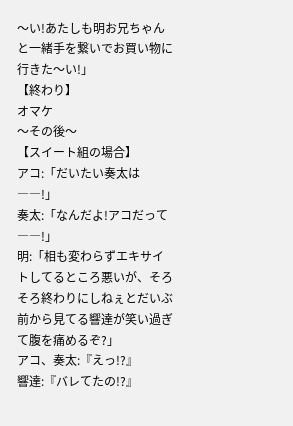〜い!あたしも明お兄ちゃんと一緒手を繋いでお買い物に行きた〜い!」
【終わり】
オマケ
〜その後〜
【スイート組の場合】
アコ:「だいたい奏太は――!」
奏太:「なんだよ!アコだって――!」
明:「相も変わらずエキサイトしてるところ悪いが、そろそろ終わりにしねぇとだいぶ前から見てる響達が笑い過ぎて腹を痛めるぞ?」
アコ、奏太:『えっ!?』
響達:『バレてたの!?』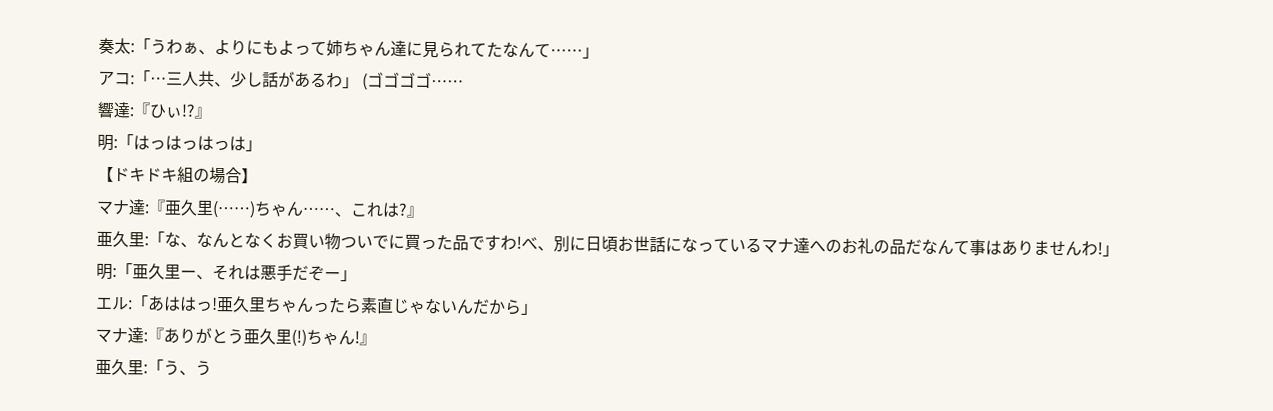奏太:「うわぁ、よりにもよって姉ちゃん達に見られてたなんて……」
アコ:「…三人共、少し話があるわ」 (ゴゴゴゴ……
響達:『ひぃ!?』
明:「はっはっはっは」
【ドキドキ組の場合】
マナ達:『亜久里(……)ちゃん……、これは?』
亜久里:「な、なんとなくお買い物ついでに買った品ですわ!べ、別に日頃お世話になっているマナ達へのお礼の品だなんて事はありませんわ!」
明:「亜久里ー、それは悪手だぞー」
エル:「あははっ!亜久里ちゃんったら素直じゃないんだから」
マナ達:『ありがとう亜久里(!)ちゃん!』
亜久里:「う、う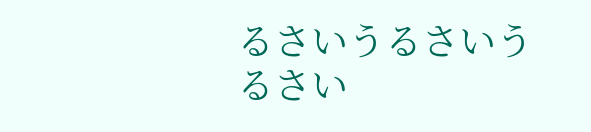るさいうるさいうるさい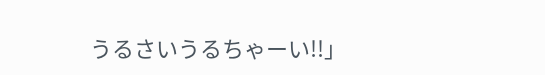うるさいうるちゃーい!!」